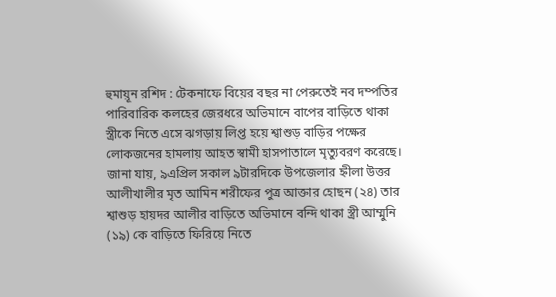হুমায়ূন রশিদ : টেকনাফে বিয়ের বছর না পেরুতেই নব দম্পতির পারিবারিক কলহের জেরধরে অভিমানে বাপের বাড়িতে থাকা স্ত্রীকে নিতে এসে ঝগড়ায় লিপ্ত হয়ে শ্বাশুড় বাড়ির পক্ষের লোকজনের হামলায় আহত স্বামী হাসপাতালে মৃত্যুবরণ করেছে।
জানা যায়, ৯এপ্রিল সকাল ৯টারদিকে উপজেলার হ্নীলা উত্তর আলীখালীর মৃত আমিন শরীফের পুত্র আক্তার হোছন (২৪) তার শ্বাশুড় হায়দর আলীর বাড়িতে অভিমানে বন্দি থাকা স্ত্রী আম্মুনি (১৯) কে বাড়িতে ফিরিয়ে নিতে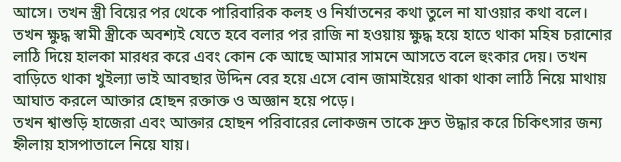আসে। তখন স্ত্রী বিয়ের পর থেকে পারিবারিক কলহ ও নির্যাতনের কথা তুলে না যাওয়ার কথা বলে। তখন ক্ষুদ্ধ স্বামী স্ত্রীকে অবশ্যই যেতে হবে বলার পর রাজি না হওয়ায় ক্ষুদ্ধ হয়ে হাতে থাকা মহিষ চরানোর লাঠি দিয়ে হালকা মারধর করে এবং কোন কে আছে আমার সামনে আসতে বলে হুংকার দেয়। তখন বাড়িতে থাকা খুইল্যা ভাই আবছার উদ্দিন বের হয়ে এসে বোন জামাইয়ের থাকা থাকা লাঠি নিয়ে মাথায় আঘাত করলে আক্তার হোছন রক্তাক্ত ও অজ্ঞান হয়ে পড়ে।
তখন শ্বাশুড়ি হাজেরা এবং আক্তার হোছন পরিবারের লোকজন তাকে দ্রুত উদ্ধার করে চিকিৎসার জন্য হ্নীলায় হাসপাতালে নিয়ে যায়।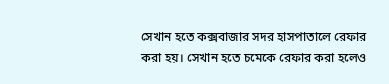সেখান হতে কক্সবাজার সদর হাসপাতালে রেফার করা হয়। সেখান হতে চমেকে রেফার করা হলেও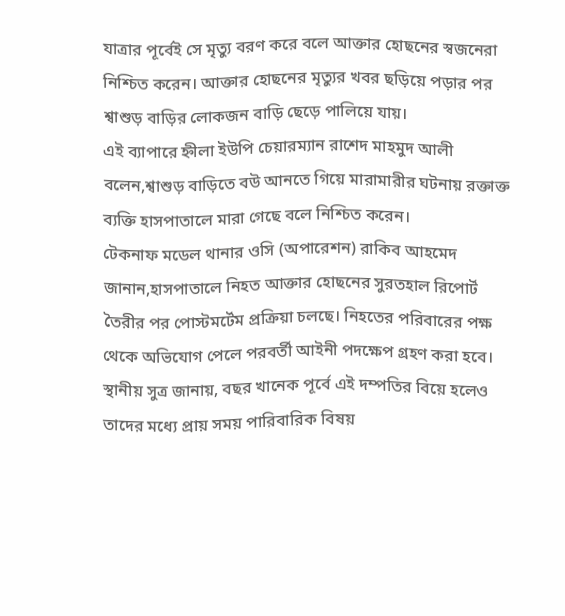যাত্রার পূর্বেই সে মৃত্যু বরণ করে বলে আক্তার হোছনের স্বজনেরা নিশ্চিত করেন। আক্তার হোছনের মৃত্যুর খবর ছড়িয়ে পড়ার পর শ্বাশুড় বাড়ির লোকজন বাড়ি ছেড়ে পালিয়ে যায়।
এই ব্যাপারে হ্নীলা ইউপি চেয়ারম্যান রাশেদ মাহমুদ আলী বলেন,শ্বাশুড় বাড়িতে বউ আনতে গিয়ে মারামারীর ঘটনায় রক্তাক্ত ব্যক্তি হাসপাতালে মারা গেছে বলে নিশ্চিত করেন।
টেকনাফ মডেল থানার ওসি (অপারেশন) রাকিব আহমেদ জানান,হাসপাতালে নিহত আক্তার হোছনের সুরতহাল রিপোর্ট তৈরীর পর পোস্টমর্টেম প্রক্রিয়া চলছে। নিহতের পরিবারের পক্ষ থেকে অভিযোগ পেলে পরবর্তী আইনী পদক্ষেপ গ্রহণ করা হবে।
স্থানীয় সুত্র জানায়, বছর খানেক পূর্বে এই দম্পতির বিয়ে হলেও তাদের মধ্যে প্রায় সময় পারিবারিক বিষয়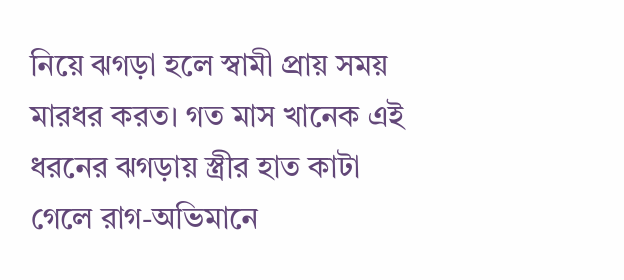নিয়ে ঝগড়া হলে স্বামী প্রায় সময় মারধর করত। গত মাস খানেক এই ধরনের ঝগড়ায় স্ত্রীর হাত কাটা গেলে রাগ-অভিমানে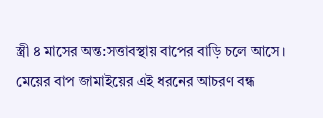স্ত্রী ৪ মাসের অন্ত:সত্তাবস্থায় বাপের বাড়ি চলে আসে। মেয়ের বাপ জামাইয়ের এই ধরনের আচরণ বন্ধ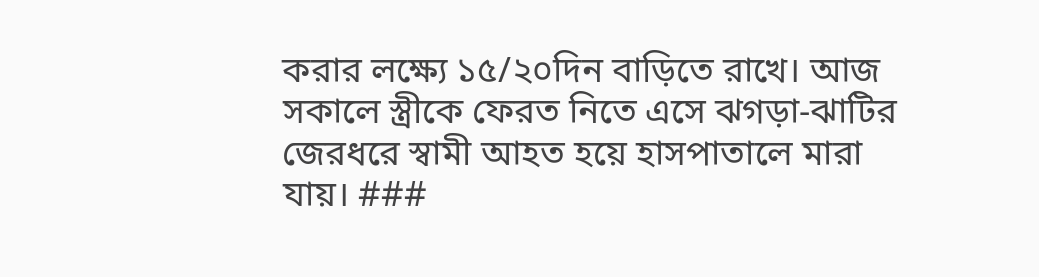করার লক্ষ্যে ১৫/২০দিন বাড়িতে রাখে। আজ সকালে স্ত্রীকে ফেরত নিতে এসে ঝগড়া-ঝাটির জেরধরে স্বামী আহত হয়ে হাসপাতালে মারা যায়। ###